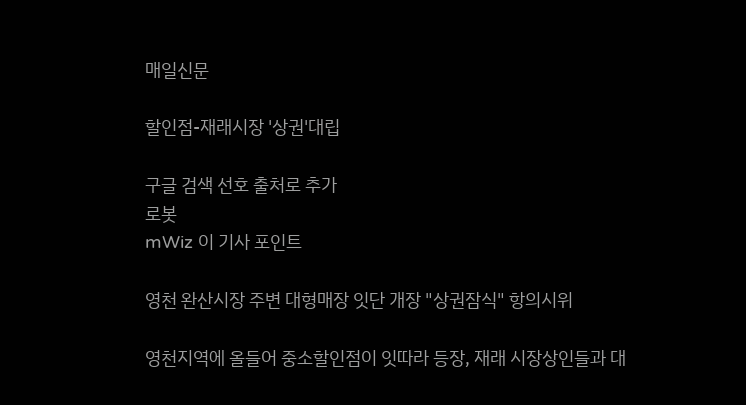매일신문

할인점-재래시장 '상권'대립

구글 검색 선호 출처로 추가
로봇
mWiz 이 기사 포인트

영천 완산시장 주변 대형매장 잇단 개장 "상권잠식" 항의시위

영천지역에 올들어 중소할인점이 잇따라 등장, 재래 시장상인들과 대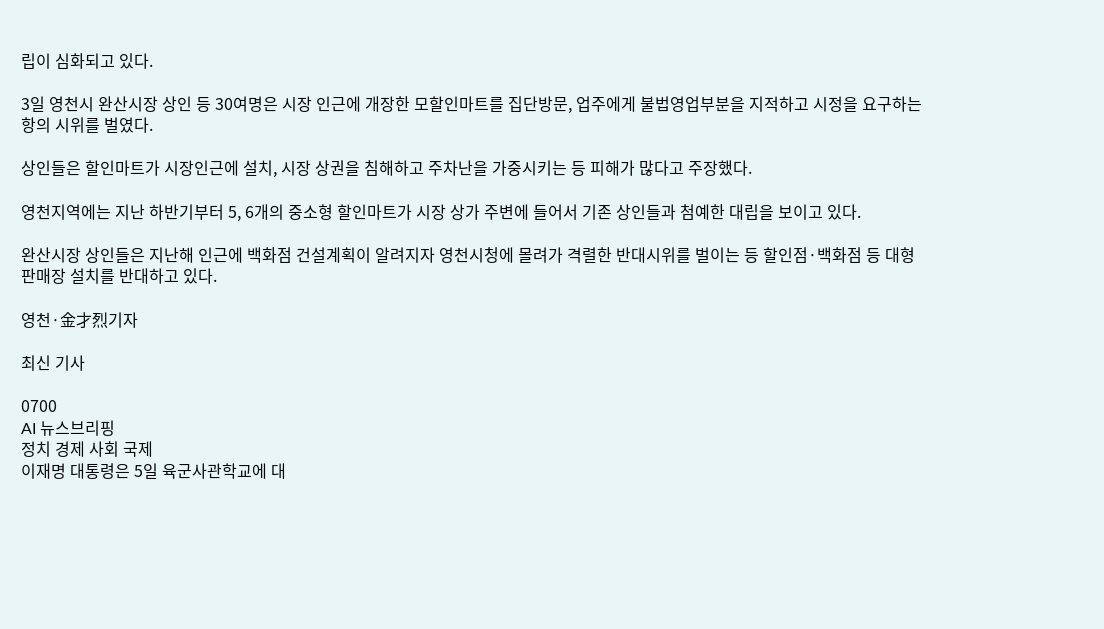립이 심화되고 있다.

3일 영천시 완산시장 상인 등 30여명은 시장 인근에 개장한 모할인마트를 집단방문, 업주에게 불법영업부분을 지적하고 시정을 요구하는 항의 시위를 벌였다.

상인들은 할인마트가 시장인근에 설치, 시장 상권을 침해하고 주차난을 가중시키는 등 피해가 많다고 주장했다.

영천지역에는 지난 하반기부터 5, 6개의 중소형 할인마트가 시장 상가 주변에 들어서 기존 상인들과 첨예한 대립을 보이고 있다.

완산시장 상인들은 지난해 인근에 백화점 건설계획이 알려지자 영천시청에 몰려가 격렬한 반대시위를 벌이는 등 할인점·백화점 등 대형 판매장 설치를 반대하고 있다.

영천·金才烈기자

최신 기사

0700
AI 뉴스브리핑
정치 경제 사회 국제
이재명 대통령은 5일 육군사관학교에 대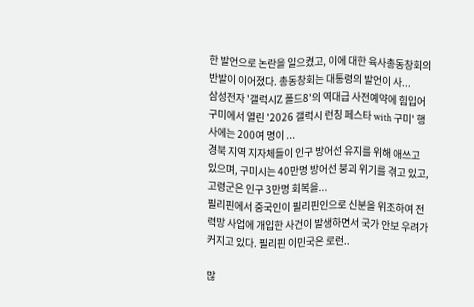한 발언으로 논란을 일으켰고, 이에 대한 육사총동창회의 반발이 이어졌다. 총동창회는 대통령의 발언이 사...
삼성전자 '갤럭시Z 폴드8'의 역대급 사전예약에 힘입어 구미에서 열린 '2026 갤럭시 런칭 페스타 with 구미' 행사에는 200여 명이 ...
경북 지역 지자체들이 인구 방어선 유지를 위해 애쓰고 있으며, 구미시는 40만명 방어선 붕괴 위기를 겪고 있고, 고령군은 인구 3만명 회복을...
필리핀에서 중국인이 필리핀인으로 신분을 위조하여 전력망 사업에 개입한 사건이 발생하면서 국가 안보 우려가 커지고 있다. 필리핀 이민국은 로런..

많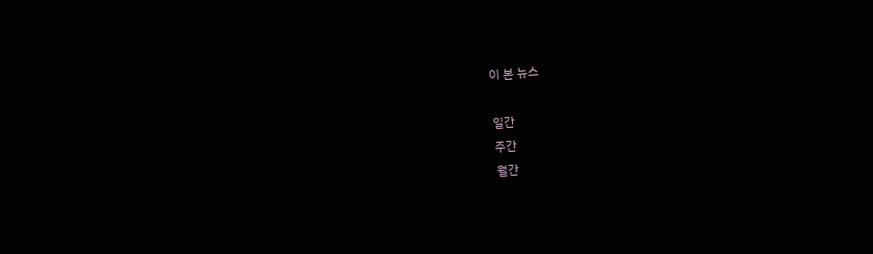이 본 뉴스

일간
주간
월간